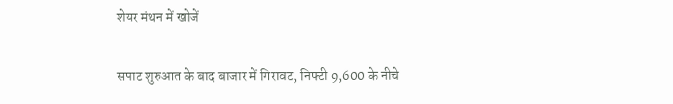शेयर मंथन में खोजें

सपाट शुरुआत के बाद बाजार में गिरावट, निफ्टी 9,600 के नीचे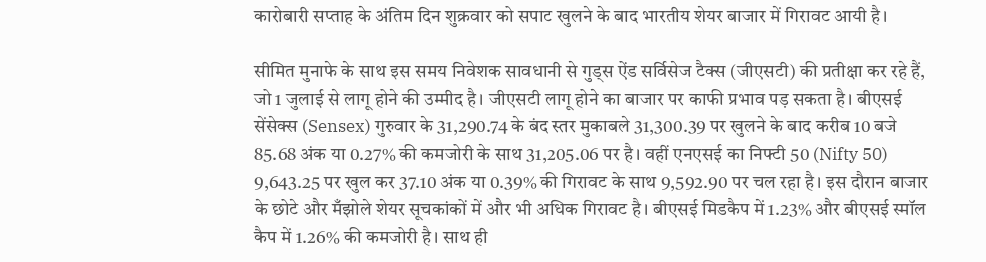कारोबारी सप्ताह के अंतिम दिन शुक्रवार को सपाट खुलने के बाद भारतीय शेयर बाजार में गिरावट आयी है।

सीमित मुनाफे के साथ इस समय निवेशक सावधानी से गुड्स ऐंड सर्विसेज टैक्स (जीएसटी) की प्रतीक्षा कर रहे हैं, जो 1 जुलाई से लागू होने की उम्मीद है। जीएसटी लागू होने का बाजार पर काफी प्रभाव पड़ सकता है। बीएसई सेंसेक्स (Sensex) गुरुवार के 31,290.74 के बंद स्तर मुकाबले 31,300.39 पर खुलने के बाद करीब 10 बजे 85.68 अंक या 0.27% की कमजोरी के साथ 31,205.06 पर है। वहीं एनएसई का निफ्टी 50 (Nifty 50) 9,643.25 पर खुल कर 37.10 अंक या 0.39% की गिरावट के साथ 9,592.90 पर चल रहा है। इस दौरान बाजार के छोटे और मँझोले शेयर सूचकांकों में और भी अधिक गिरावट है। बीएसई मिडकैप में 1.23% और बीएसई स्मॉल कैप में 1.26% की कमजोरी है। साथ ही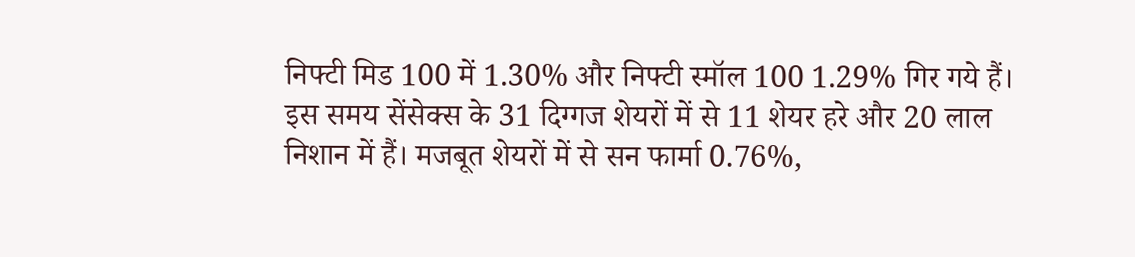निफ्टी मिड 100 में 1.30% और निफ्टी स्मॉल 100 1.29% गिर गये हैं।
इस समय सेंसेक्स के 31 दिग्गज शेयरों में से 11 शेयर हरे और 20 लाल निशान में हैं। मजबूत शेयरों में से सन फार्मा 0.76%,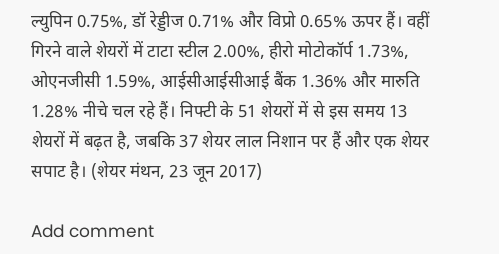ल्युपिन 0.75%, डॉ रेड्डीज 0.71% और विप्रो 0.65% ऊपर हैं। वहीं गिरने वाले शेयरों में टाटा स्टील 2.00%, हीरो मोटोकॉर्प 1.73%, ओएनजीसी 1.59%, आईसीआईसीआई बैंक 1.36% और मारुति 1.28% नीचे चल रहे हैं। निफ्टी के 51 शेयरों में से इस समय 13 शेयरों में बढ़त है, जबकि 37 शेयर लाल निशान पर हैं और एक शेयर सपाट है। (शेयर मंथन, 23 जून 2017)

Add comment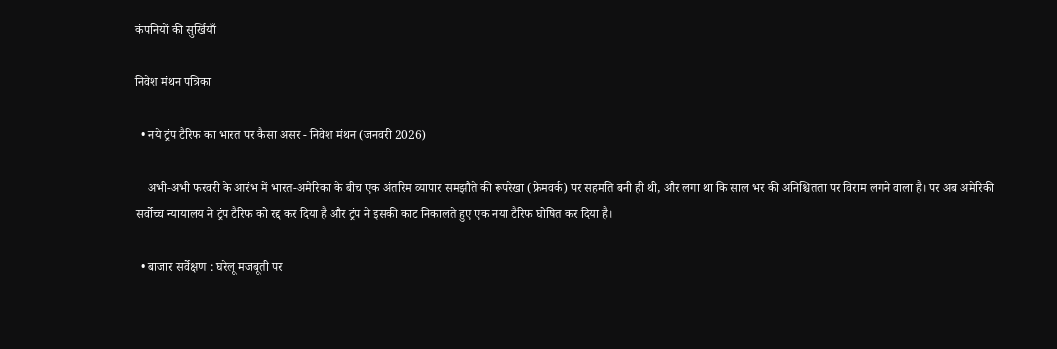कंपनियों की सुर्खियाँ

निवेश मंथन पत्रिका

  • नये ट्रंप टैरिफ का भारत पर कैसा असर - निवेश मंथन (जनवरी 2026)

    अभी-अभी फरवरी के आरंभ में भारत-अमेरिका के बीच एक अंतरिम व्यापार समझौते की रूपरेखा (फ्रेमवर्क) पर सहमति बनी ही थी, और लगा था कि साल भर की अनिश्चितता पर विराम लगने वाला है। पर अब अमेरिकी सर्वोच्च न्यायालय ने ट्रंप टैरिफ को रद्द कर दिया है और ट्रंप ने इसकी काट निकालते हुए एक नया टैरिफ घोषित कर दिया है।

  • बाजार सर्वेक्षण : घरेलू मजबूती पर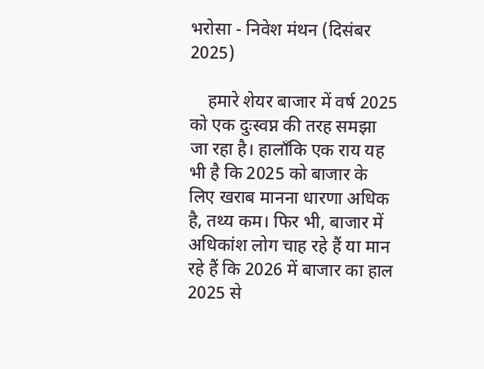भरोसा - निवेश मंथन (दिसंबर 2025)

    हमारे शेयर बाजार में वर्ष 2025 को एक दुःस्वप्न की तरह समझा जा रहा है। हालाँकि एक राय यह भी है कि 2025 को बाजार के लिए खराब मानना धारणा अधिक है, तथ्य कम। फिर भी, बाजार में अधिकांश लोग चाह रहे हैं या मान रहे हैं कि 2026 में बाजार का हाल 2025 से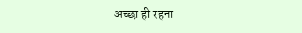अच्छा ही रहना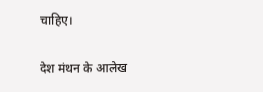चाहिए।

देश मंथन के आलेख